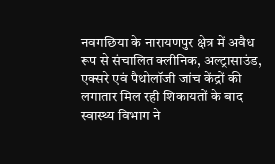नवगछिया के नारायणपुर क्षेत्र में अवैध रूप से संचालित क्लीनिक, अल्ट्रासाउंड, एक्सरे एवं पैथोलॉजी जांच केंद्रों की लगातार मिल रही शिकायतों के बाद स्वास्थ्य विभाग ने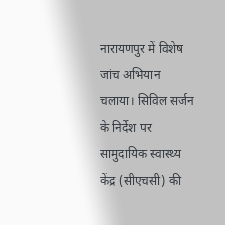नारायणपुर में विशेष जांच अभियान चलाया। सिविल सर्जन के निर्देश पर सामुदायिक स्वास्थ्य केंद्र (सीएचसी) की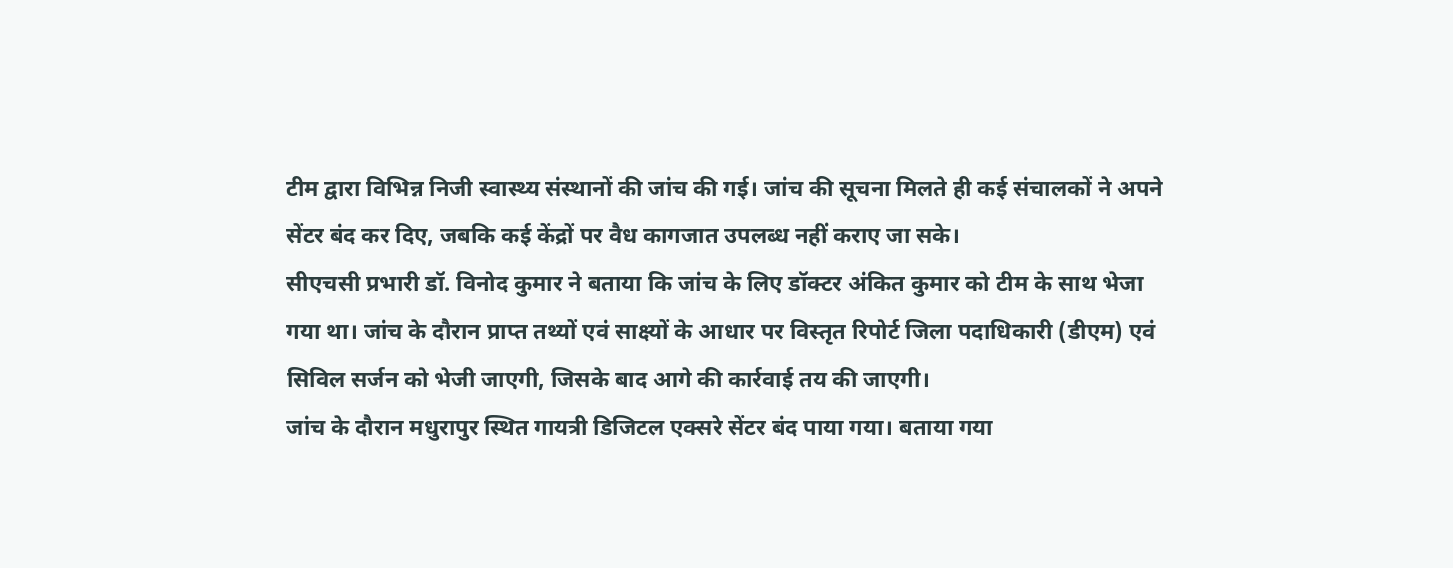टीम द्वारा विभिन्न निजी स्वास्थ्य संस्थानों की जांच की गई। जांच की सूचना मिलते ही कई संचालकों ने अपने सेंटर बंद कर दिए, जबकि कई केंद्रों पर वैध कागजात उपलब्ध नहीं कराए जा सके।
सीएचसी प्रभारी डॉ. विनोद कुमार ने बताया कि जांच के लिए डॉक्टर अंकित कुमार को टीम के साथ भेजा गया था। जांच के दौरान प्राप्त तथ्यों एवं साक्ष्यों के आधार पर विस्तृत रिपोर्ट जिला पदाधिकारी (डीएम) एवं सिविल सर्जन को भेजी जाएगी, जिसके बाद आगे की कार्रवाई तय की जाएगी।
जांच के दौरान मधुरापुर स्थित गायत्री डिजिटल एक्सरे सेंटर बंद पाया गया। बताया गया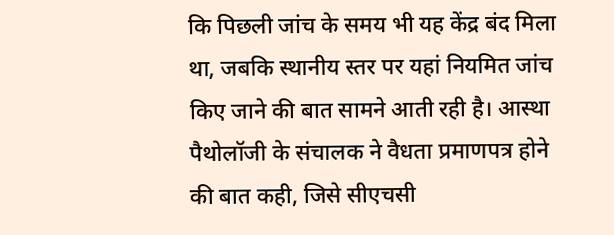कि पिछली जांच के समय भी यह केंद्र बंद मिला था, जबकि स्थानीय स्तर पर यहां नियमित जांच किए जाने की बात सामने आती रही है। आस्था पैथोलॉजी के संचालक ने वैधता प्रमाणपत्र होने की बात कही, जिसे सीएचसी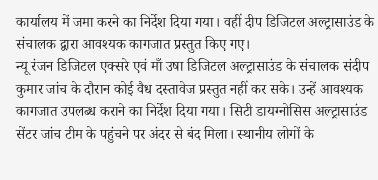कार्यालय में जमा करने का निर्देश दिया गया। वहीं दीप डिजिटल अल्ट्रासाउंड के संचालक द्वारा आवश्यक कागजात प्रस्तुत किए गए।
न्यू रंजन डिजिटल एक्सरे एवं माँ उषा डिजिटल अल्ट्रासाउंड के संचालक संदीप कुमार जांच के दौरान कोई वैध दस्तावेज प्रस्तुत नहीं कर सके। उन्हें आवश्यक कागजात उपलब्ध कराने का निर्देश दिया गया। सिटी डायग्नोसिस अल्ट्रासाउंड सेंटर जांच टीम के पहुंचने पर अंदर से बंद मिला। स्थानीय लोगों के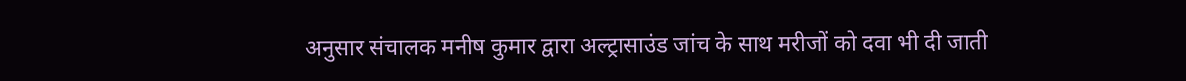अनुसार संचालक मनीष कुमार द्वारा अल्ट्रासाउंड जांच के साथ मरीजों को दवा भी दी जाती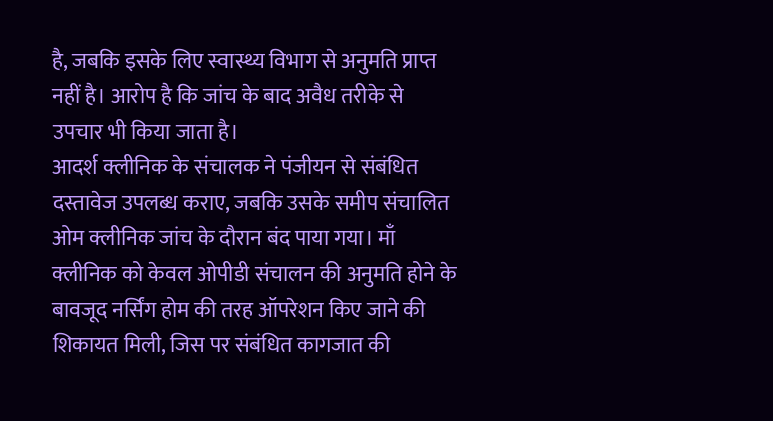है, जबकि इसके लिए स्वास्थ्य विभाग से अनुमति प्राप्त नहीं है। आरोप है कि जांच के बाद अवैध तरीके से उपचार भी किया जाता है।
आदर्श क्लीनिक के संचालक ने पंजीयन से संबंधित दस्तावेज उपलब्ध कराए, जबकि उसके समीप संचालित ओम क्लीनिक जांच के दौरान बंद पाया गया। माँ क्लीनिक को केवल ओपीडी संचालन की अनुमति होने के बावजूद नर्सिंग होम की तरह ऑपरेशन किए जाने की शिकायत मिली, जिस पर संबंधित कागजात की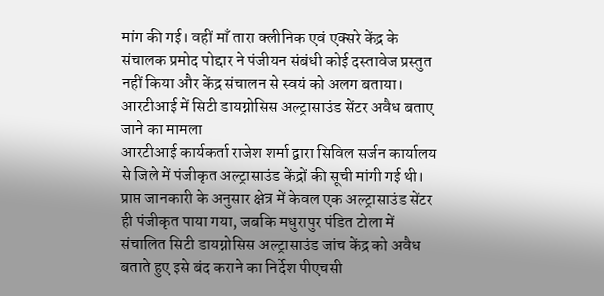मांग की गई। वहीं माँ तारा क्लीनिक एवं एक्सरे केंद्र के संचालक प्रमोद पोद्दार ने पंजीयन संबंधी कोई दस्तावेज प्रस्तुत नहीं किया और केंद्र संचालन से स्वयं को अलग बताया।
आरटीआई में सिटी डायग्नोसिस अल्ट्रासाउंड सेंटर अवैध बताए जाने का मामला
आरटीआई कार्यकर्ता राजेश शर्मा द्वारा सिविल सर्जन कार्यालय से जिले में पंजीकृत अल्ट्रासाउंड केंद्रों की सूची मांगी गई थी। प्राप्त जानकारी के अनुसार क्षेत्र में केवल एक अल्ट्रासाउंड सेंटर ही पंजीकृत पाया गया, जबकि मधुरापुर पंडित टोला में संचालित सिटी डायग्नोसिस अल्ट्रासाउंड जांच केंद्र को अवैध बताते हुए इसे बंद कराने का निर्देश पीएचसी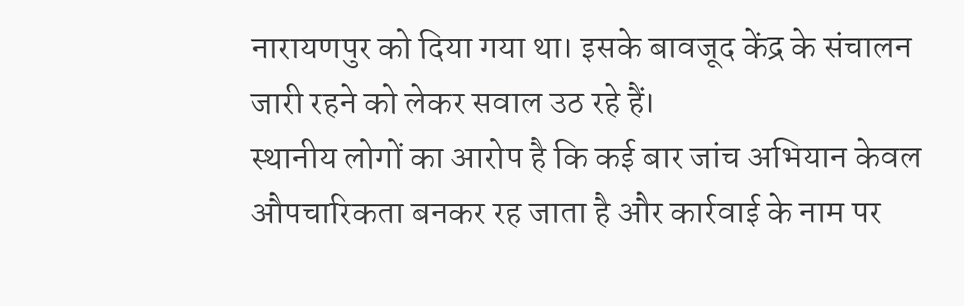नारायणपुर को दिया गया था। इसके बावजूद केंद्र के संचालन जारी रहने को लेकर सवाल उठ रहे हैं।
स्थानीय लोगों का आरोप है कि कई बार जांच अभियान केवल औपचारिकता बनकर रह जाता है और कार्रवाई के नाम पर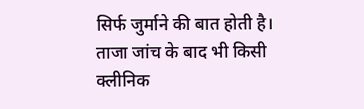सिर्फ जुर्माने की बात होती है। ताजा जांच के बाद भी किसी क्लीनिक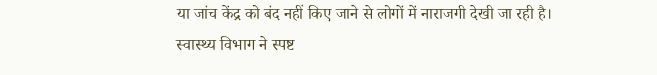या जांच केंद्र को बंद नहीं किए जाने से लोगों में नाराजगी देखी जा रही है।
स्वास्थ्य विभाग ने स्पष्ट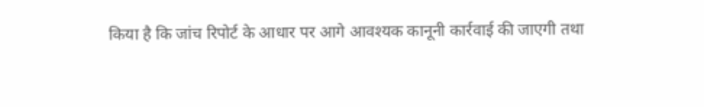किया है कि जांच रिपोर्ट के आधार पर आगे आवश्यक कानूनी कार्रवाई की जाएगी तथा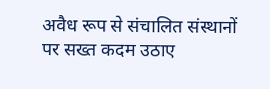अवैध रूप से संचालित संस्थानों पर सख्त कदम उठाए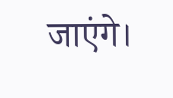जाएंगे।